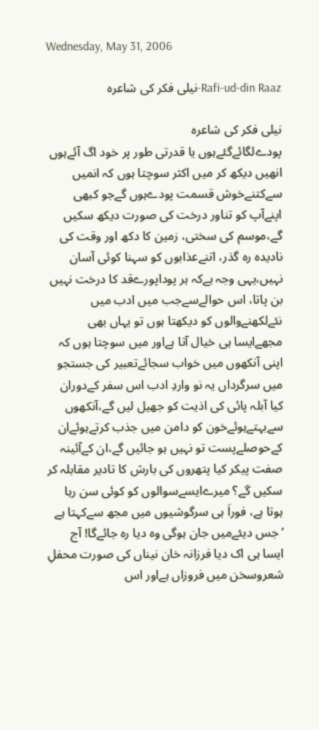Wednesday, May 31, 2006

Rafi-ud-din Raaz-نیلی فکر کی شاعرہ

نیلی فکر کی شاعرہ
پودےلگائےگئےہوں یا قدرتی طور پر خود اگ آئےہوں انھیں دیکھ کر میں اکثر سوچتا ہوں کہ انمیں سےکتنےخوش قسمت پودےہوں گےجو کبھی اپنےآپ کو تناور درخت کی صورت دیکھ سکیں گے،موسم کی سختی، زمین کا دکھ اور وقت کی نادیدہ رہ گذر، اتنےعذابوں کو سہنا کوئی آسان نہیں،یہی وجہ ہےکہ ہر پوداپورےقد کا درخت نہیں بن پاتا، اس حوالےسےجب میں ادب میں نئےلکھنےوالوں کو دیکھتا ہوں تو یہاں بھی مجھےایسا ہی خیال آتا ہےاور میں سوچتا ہوں کہ اپنی آنکھوں میں خواب سجائےتعبیر کی جستجو میں سرگرداں یہ نو واردِ ادب اس سفر کےدوران کیا آبلہ پائی کی اذیت کو جھیل لیں گے،آنکھوں سےبہتےہوئےخون کو دامن میں جذب کرتےہوئےان کےحوصلےپست تو نہیں ہو جائیں گے،ان کےآئینہ صفت پیکر کیا پتھروں کی بارش کا تادیر مقابلہ کر سکیں گے؟ میرےایسےسوالوں کو کوئی سن رہا ہوتا ہے، فوراَ ہی سرگوشیوں میں مجھ سےکہتا ہے ’جس دیئےمیں جان ہوگی وہ دیا رہ جائےگا! آج ایسا ہی اک دیا فرزانہ خان نیناں کی صورت محفلِ شعروسخن میں فروزاں ہےاور اس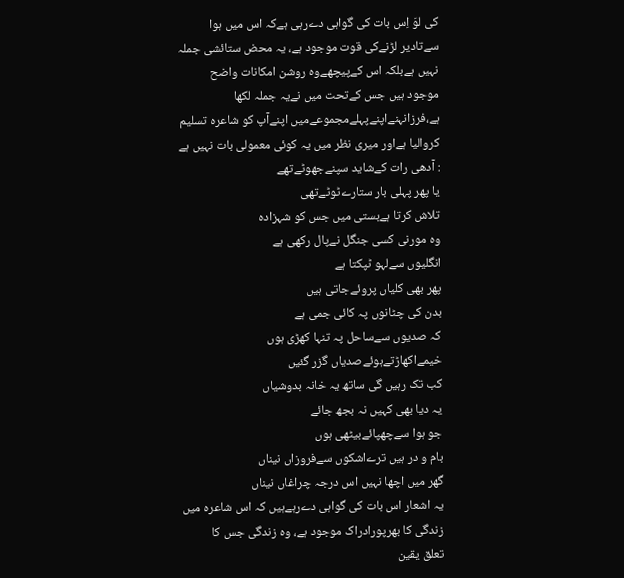کی لوَ اِس بات کی گواہی دےرہی ہےکہ اس میں ہوا سےتادیر لڑنےکی قوت موجود ہے، یہ محض ستائشی جملہ نہیں ہےبلکہ اس کےپیچھےوہ روشن امکانات واضح موجود ہیں جس کےتحت میں نےیہ جملہ لکھا ہے،فرزانہنےاپنےپہلےمجموعےمیں اپنےآپ کو شاعرہ تسلیم کروالیا ہےاور میری نظر میں یہ کوئی معمولی بات نہیں ہے
: آدھی رات کےشاید سپنےجھوٹےتھے
یا پھر پہلی بار ستارےٹوٹےتھی
تلاش کرتا ہےبستی میں جس کو شہزادہ
وہ مورنی کسی جنگل نےپال رکھی ہے
انگلیوں سےلہو ٹپکتا ہے
پھر بھی کلیاں پروئےجاتی ہیں
بدن کی چٹانوں پہ کائی جمی ہے
کہ صدیوں سےساحل پہ تنہا کھڑی ہوں
خیمےاکھاڑتےہوئےصدیاں گزر گئیں
کب تک رہیں گی ساتھ یہ خانہ بدوشیاں
یہ دیا بھی کہیں نہ بجھ جائے
جو ہوا سےچھپائےبیٹھی ہوں
بام و در ہیں ترےاشکوں سےفروزاں نیناں
گھر میں اچھا نہیں اس درجہ چراغاں نیناں
یہ اشعار اس بات کی گواہی دےرہےہیں کہ اس شاعرہ میں زندگی کا بھرپورادراک موجود ہے، وہ زندگی جس کا
تعلق یقین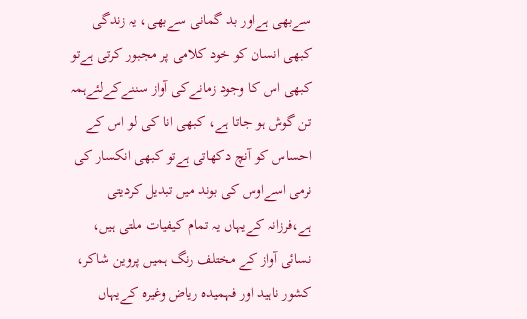سےبھی ہےاور بد گمانی سےبھی، یہ زندگی کبھی انسان کو خود کلامی پر مجبور کرتی ہےتو کبھی اس کا وجود زمانےکی آواز سننےکےلئےہمہ تن گوش ہو جاتا ہے، کبھی انا کی لو اس کے احساس کو آنچ دکھاتی ہےتو کبھی انکسار کی نرمی اسےاوس کی بوند میں تبدیل کردیتی ہے،فرزانہ کےیہاں یہ تمام کیفیات ملتی ہیں، نسائی آواز کے مختلف رنگ ہمیں پروین شاکر، کشور ناہید اور فہمیدہ ریاض وغیرہ کےیہاں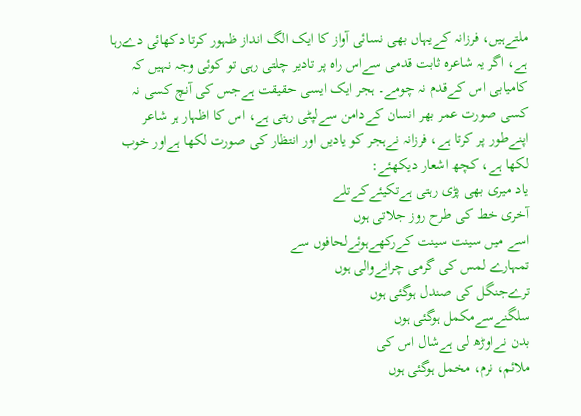ملتےہیں، فرزانہ کےیہاں بھی نسائی آواز کا ایک الگ انداز ظہور کرتا دکھائی دےرہا ہے، اگر یہ شاعرہ ثابت قدمی سےاس راہ پر تادیر چلتی رہی تو کوئی وجہ نہیں کہ کامیابی اس کےقدم نہ چومے۔ ہجر ایک ایسی حقیقت ہےجس کی آنچ کسی نہ کسی صورت عمر بھر انسان کےدامن سےلپٹی رہتی ہے، اس کا اظہار ہر شاعر اپنےطور پر کرتا ہے، فرزانہ نےہجر کو یادیں اور انتظار کی صورت لکھا ہےاور خوب لکھا ہے، کچھ اشعار دیکھئے:
یاد میری بھی پڑی رہتی ہےتکیئےکےتلے
آخری خط کی طرح روز جلاتی ہوں
اسے میں سینت سینت کےرکھےہوئےلحافوں سے
تمہارے لمس کی گرمی چرانےوالی ہوں
ترےجنگل کی صندل ہوگئی ہوں
سلگنےسےمکمل ہوگئی ہوں
بدن نےاوڑھ لی ہےشال اس کی
ملائم، نرم، مخمل ہوگئی ہوں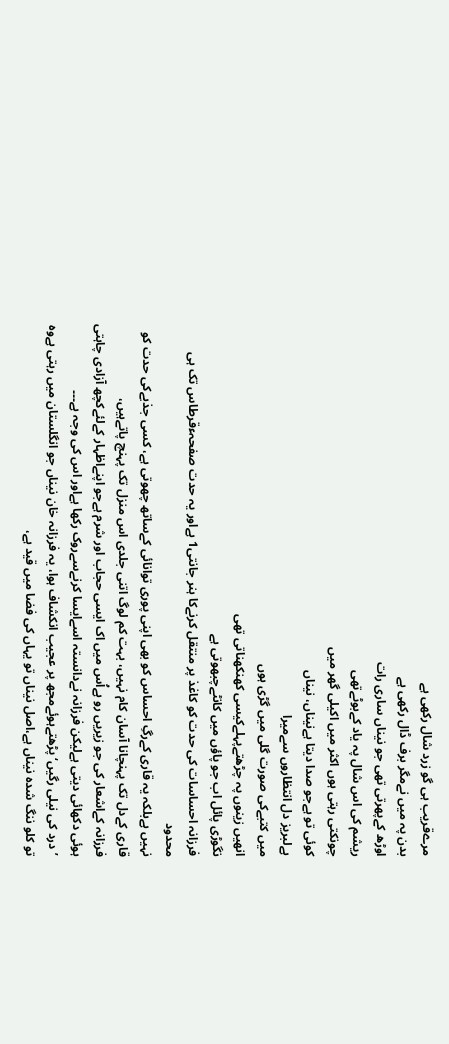مرےقریب ہی گو زرد شال رکھی ہے
بدن پہ میں نےمگر برف ڈال رکھی ہے
اوڑھ کےپھرتی تھی جو نیناں ساری رات
ریشم کی اس شال پہ یاد کےبوٹےتھی
چونکتی رہتی ہوں اکثر میں اکیلی گھر میں
کوئی تو ہےجو صدا دیتا ہےنیناں، نیناں
ہےلبریز دل انتظاروں سےمیرا
میں کتبےکی صورت گلی میں گڑی ہوں
انھیں زینوں پہ چڑھتےپہلےکیسی کھنکھناتی تھی
نگوڑی پائل اب جو پاؤں میں کانٹےچبھوتی ہے
فرزانہ احساسات کی حدت کو کاغذ پر منتقل کرنےکا ہنر جانتی1 ہےاور یہ حدت صفحہءقرطاس تک ہی محدود
نہیں ہےبلکہ یہ قاری کےرگِ احساس کو بھی اپنی پوری توانائی کےساتھ چھوتی ہے، کسی جذبےکی حدت کو قاری کےدل تک پہنچانا آسان کام نہیں، بہت کم لوگ اتنی جلدی اس منزل تک پہنچ پاتےہیں،
فرزانہ کےاشعار کی جو زیریں رو ہےاُس میں اک ایسی حجاب اور شرم ہےجو اپنےاظہار کےلئےکچھ آزادی چاہتی ہوئی دکھائی دیتی ہےلیکن فرزانہ نےدانستہ اسےایسا کرنےسےروک رکھا ہےاور اس کی وجہ ہے۔۔۔
’درد کی نیلی رگیں‘ پڑھتےہوئےمجھ پر عجیب انکشاف ہوا، یہ فرزانہ خان نیناں جو انگلستان میں رہتی ہےوہ تو کلو ننگ شدہ نیناں ہے،اصل نیناں تو یہاں کی فضا میں قید ہے،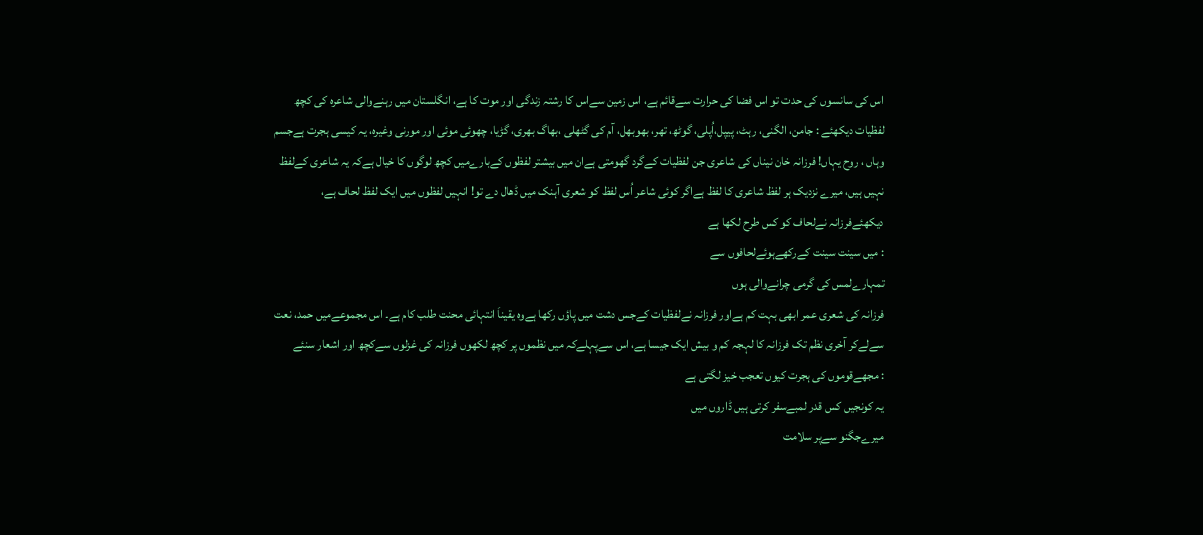اس کی سانسوں کی حدت تو اس فضا کی حرارت سےقائم ہے، اس زمین سےاس کا رشتہ زندگی اور موت کا ہے، انگلستان میں رہنےوالی شاعرہ کی کچھ لفظیات دیکھئے : جامن، الگنی، رہٹ، پیپل،اُپلی، گوٹھ، تھر، بھوبھل، آم کی گٹھلی ،بھاگ بھری، گڑیا، چھوئی موئی اور مورنی وغیرہ، یہ کیسی ہجرت ہےجسم وہاں ، روح یہاں! فرزانہ خان نیناں کی شاعری جن لفظیات کےگرد گھومتی ہےان میں بیشتر لفظوں کےبارےمیں کچھ لوگوں کا خیال ہےکہ یہ شاعری کےلفظ نہیں ہیں، میرے نزدیک ہر لفظ شاعری کا لفظ ہےاگر کوئی شاعر اُس لفظ کو شعری آہنک میں ڈھال دے تو! انہیں لفظوں میں ایک لفظ لحاف ہے، دیکھئےفرزانہ نےلحاف کو کس طرح لکھا ہے
: میں سینت سینت کےرکھےہوئےلحافوں سے
تمہارےلمس کی گرمی چرانےوالی ہوں
فرزانہ کی شعری عمر ابھی بہت کم ہےاور فرزانہ نےلفظیات کےجس دشت میں پاؤں رکھا ہےوہ یقیناَ انتہائی محنت طلب کام ہے۔ اس مجموعےمیں حمد، نعت سےلےکر آخری نظم تک فرزانہ کا لہجہ کم و بیش ایک جیسا ہے، اس سےپہلےکہ میں نظموں پر کچھ لکھوں فرزانہ کی غزلوں سےکچھ اور اشعار سنئے
: مجھےقوموں کی ہجرت کیوں تعجب خیز لگتی ہے
یہ کونجیں کس قدر لمبےسفر کرتی ہیں ڈاروں میں
میرےجگنو سےپر سلامت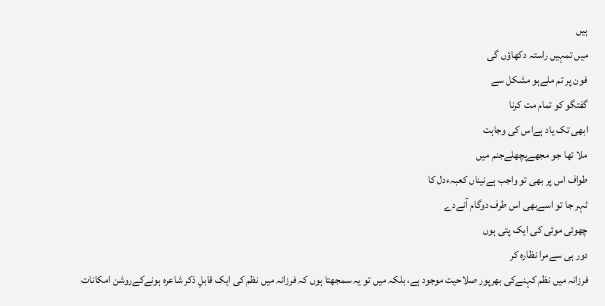ہیں
میں تمہیں راستہ دکھاؤں گی
فون پر تم ملےہو مشکل سے
گفتگو کو تمام مت کرنا
ابھی تک یاد ہےاس کی وجاہت
ملا تھا جو مجھےپچھلےجنم میں
طواف اس پر بھی تو واجب ہےنیناں کعبہءدل کا
ٹہر جا تو اسےبھی اس طرف دوگام آنےدے
چھوئی موئی کی ایک پتی ہوں
دور ہی سےمرا نظارہ کر
فرزانہ میں نظم کہنےکی بھرپور صلاحیت موجود ہے، بلکہ میں تو یہ سمجھتا ہوں کہ فرزانہ میں نظم کی ایک قابلِ ذکر شاعرہ ہونےکےروشن امکانات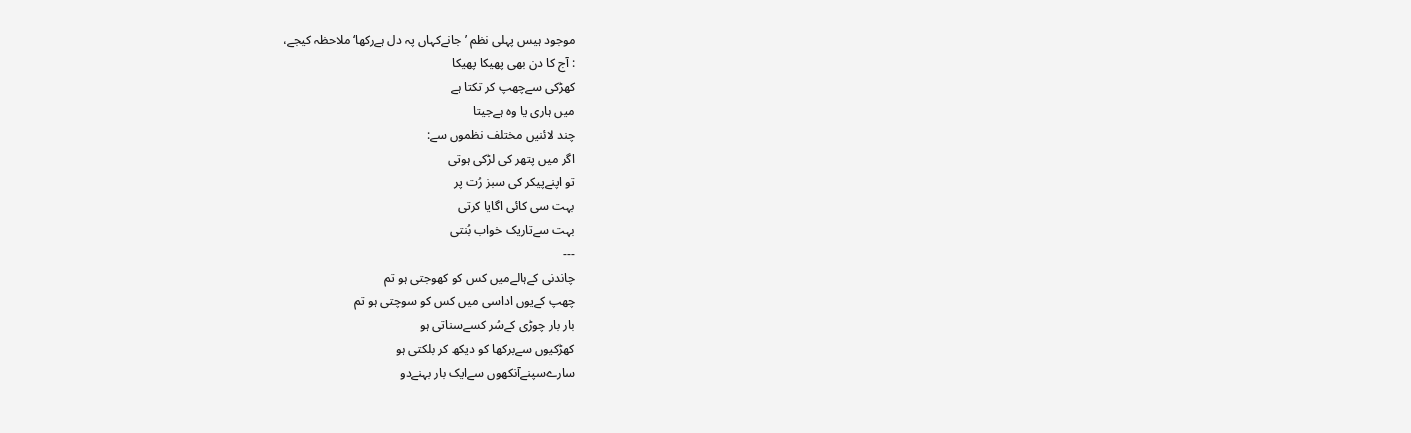موجود ہیس پہلی نظم ’جانےکہاں پہ دل ہےرکھا‘ ملاحظہ کیجے،
: آج کا دن بھی پھیکا پھیکا
کھڑکی سےچھپ کر تکتا ہے
میں ہاری یا وہ ہےجیتا
چند لائنیں مختلف نظموں سے:
اگر میں پتھر کی لڑکی ہوتی
تو اپنےپیکر کی سبز رُت پر
بہت سی کائی اگایا کرتی
بہت سےتاریک خواب بُنتی
---
چاندنی کےہالےمیں کس کو کھوجتی ہو تم
چھپ کےیوں اداسی میں کس کو سوچتی ہو تم
بار بار چوڑی کےسُر کسےسناتی ہو
کھڑکیوں سےبرکھا کو دیکھ کر بلکتی ہو
سارےسپنےآنکھوں سےایک بار بہنےدو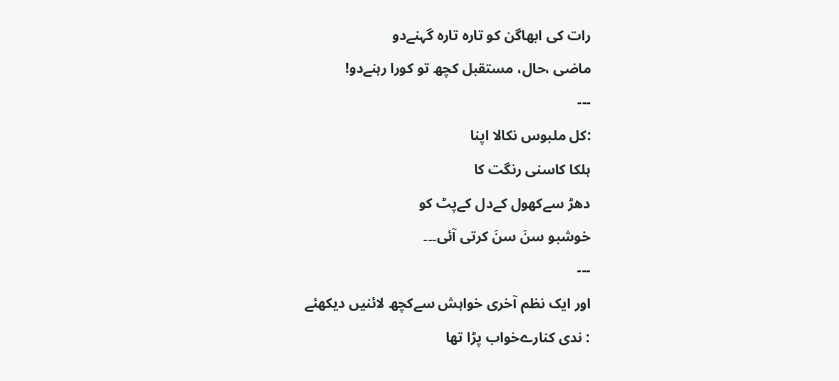رات کی ابھاگن کو تارہ تارہ گہنےدو
ماضی ،حال، مستقبل کچھ تو کورا رہنےدو!
---
:کل ملبوس نکالا اپنا
ہلکا کاسنی رنگت کا
دھڑ سےکھول کےدل کےپٹ کو
خوشبو سنَ سنَ کرتی آئی۔۔۔
---
اور ایک نظم آخری خواہش سےکچھ لائنیں دیکھئے
: ندی کنارےخواب پڑا تھا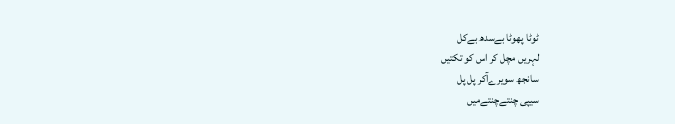ٹوٹا پھوٹا بےسدھ بےکل
لہریں مچل کر اس کو تکتیں
سانجھ سویرےآکر پل پل
سیپی چنتےچنتےمیں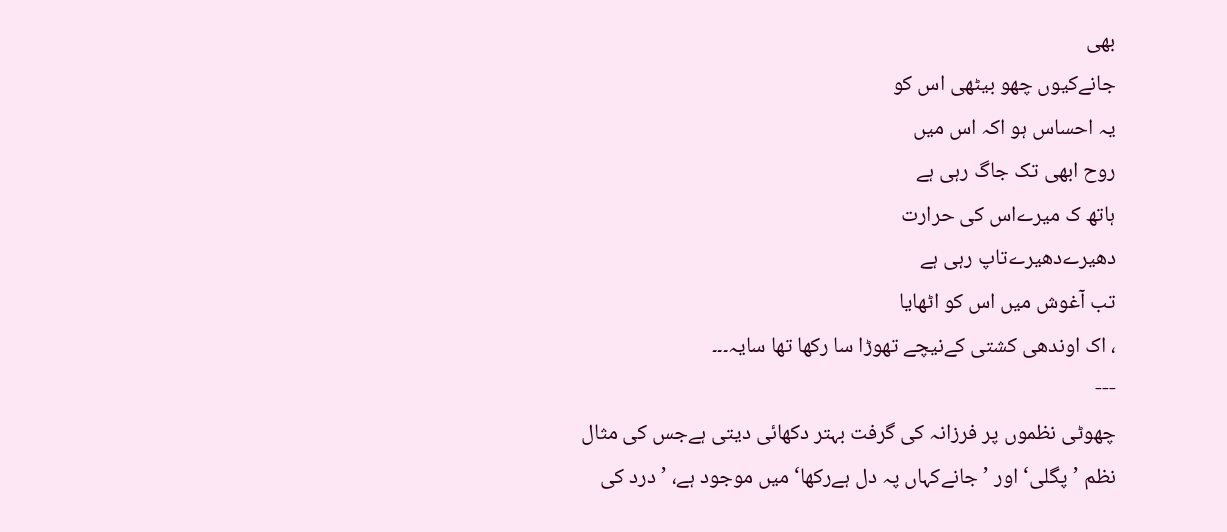بھی
جانےکیوں چھو بیٹھی اس کو
یہ احساس ہو اکہ اس میں
روح ابھی تک جاگ رہی ہے
ہاتھ ک میرےاس کی حرارت
دھیرےدھیرےتاپ رہی ہے
تب آغوش میں اس کو اٹھایا
، اک اوندھی کشتی کےنیچے تھوڑا سا رکھا تھا سایہ۔۔۔
---
چھوٹی نظموں پر فرزانہ کی گرفت بہتر دکھائی دیتی ہےجس کی مثال نظم ’پگلی‘ اور ’جانےکہاں پہ دل ہےرکھا‘ میں موجود ہے، ’درد کی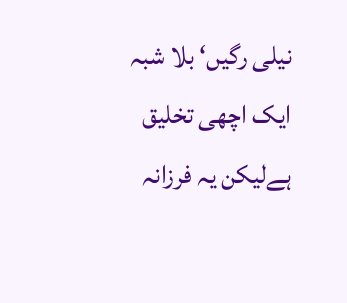نیلی رگیں‘ بلا شبہ ایک اچھی تخلیق ہےلیکن یہ فرزانہ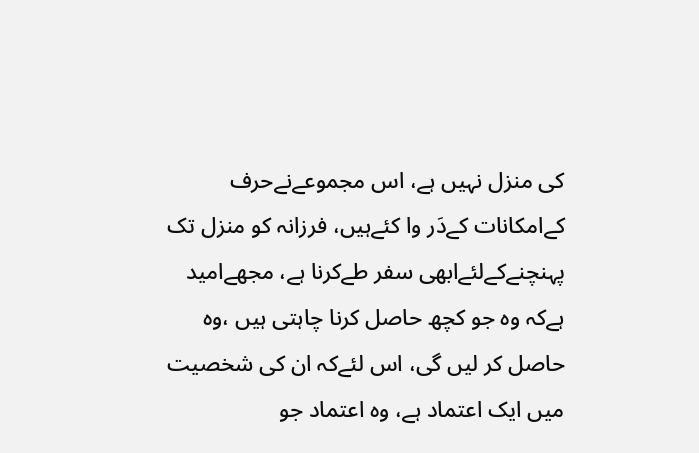کی منزل نہیں ہے، اس مجموعےنےحرف کےامکانات کےدَر وا کئےہیں، فرزانہ کو منزل تک پہنچنےکےلئےابھی سفر طےکرنا ہے، مجھےامید ہےکہ وہ جو کچھ حاصل کرنا چاہتی ہیں ،وہ حاصل کر لیں گی، اس لئےکہ ان کی شخصیت میں ایک اعتماد ہے، وہ اعتماد جو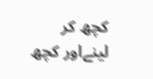کچھ کر لینےاور کچھ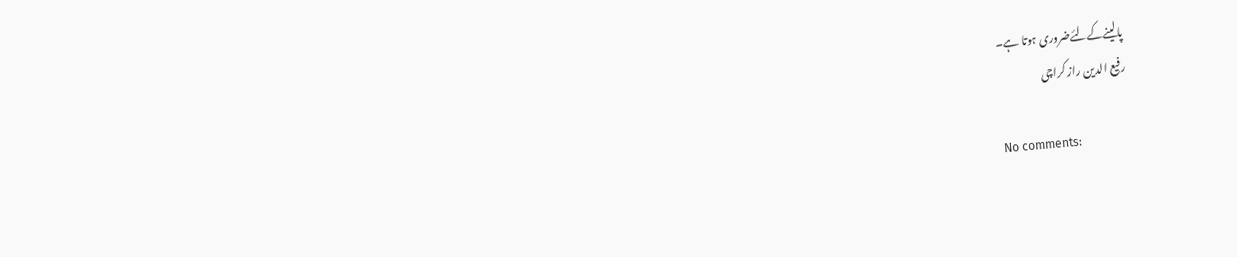پالینےکےلئےضروری ہوتا ہے۔
رفیع الدین راز کراچی

No comments: